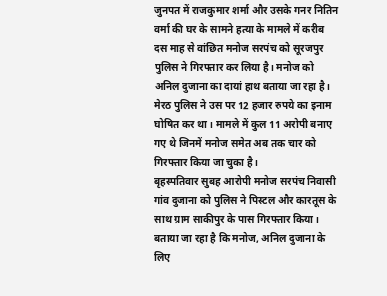जुनपत में राजकुमार शर्मा और उसके गनर नितिन वर्मा की घर के सामने हत्या के मामले में करीब दस माह से वांछित मनोज सरपंच को सूरजपुर पुलिस ने गिरफ्तार कर लिया है। मनोज को अनिल दुजाना का दायां हाथ बताया जा रहा है। मेरठ पुलिस ने उस पर 12 हजार रुपये का इनाम घोषित कर था। मामले में कुल 11 अरोपी बनाए गए थे जिनमें मनोज समेत अब तक चार को गिरफ्तार किया जा चुका है।
बृहस्पतिवार सुबह आरोपी मनोज सरपंच निवासी गांव दुजाना को पुलिस ने पिस्टल और कारतूस के साथ ग्राम साकीपुर के पास गिरफ्तार किया। बताया जा रहा है कि मनोज, अनिल दुजाना के लिए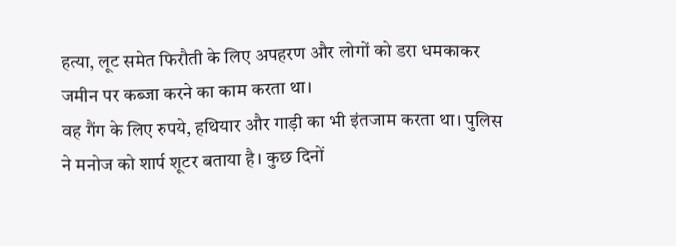हत्या, लूट समेत फिरौती के लिए अपहरण और लोगों को डरा धमकाकर जमीन पर कब्जा करने का काम करता था।
वह गैंग के लिए रुपये, हथियार और गाड़ी का भी इंतजाम करता था। पुलिस ने मनोज को शार्प शूटर बताया है। कुछ दिनों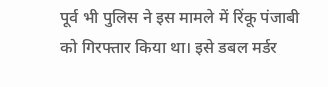पूर्व भी पुलिस ने इस मामले में रिंकू पंजाबी को गिरफ्तार किया था। इसे डबल मर्डर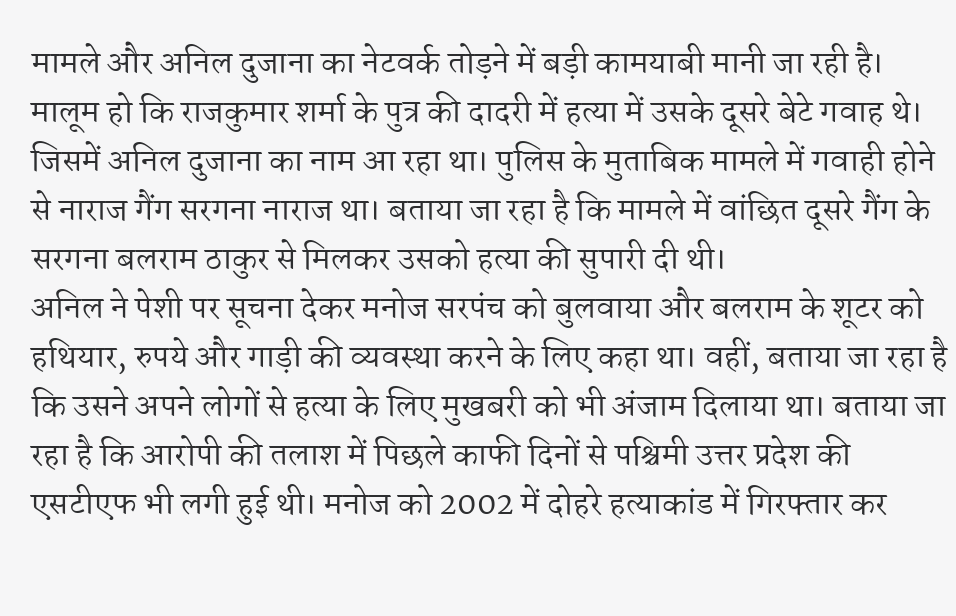मामले और अनिल दुजाना का नेटवर्क तोड़ने में बड़ी कामयाबी मानी जा रही है।
मालूम हो कि राजकुमार शर्मा के पुत्र की दादरी में हत्या में उसके दूसरे बेटे गवाह थे। जिसमें अनिल दुजाना का नाम आ रहा था। पुलिस के मुताबिक मामले में गवाही होने से नाराज गैंग सरगना नाराज था। बताया जा रहा है कि मामले में वांछित दूसरे गैंग के सरगना बलराम ठाकुर से मिलकर उसको हत्या की सुपारी दी थी।
अनिल ने पेशी पर सूचना देकर मनोज सरपंच को बुलवाया और बलराम के शूटर को हथियार, रुपये और गाड़ी की व्यवस्था करने के लिए कहा था। वहीं, बताया जा रहा है कि उसने अपने लोगों से हत्या के लिए मुखबरी को भी अंजाम दिलाया था। बताया जा रहा है कि आरोपी की तलाश में पिछले काफी दिनों से पश्चिमी उत्तर प्रदेश की एसटीएफ भी लगी हुई थी। मनोज को 2002 में दोहरे हत्याकांड में गिरफ्तार कर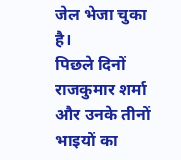जेल भेजा चुका है।
पिछले दिनों राजकुमार शर्मा और उनके तीनों भाइयों का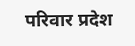परिवार प्रदेश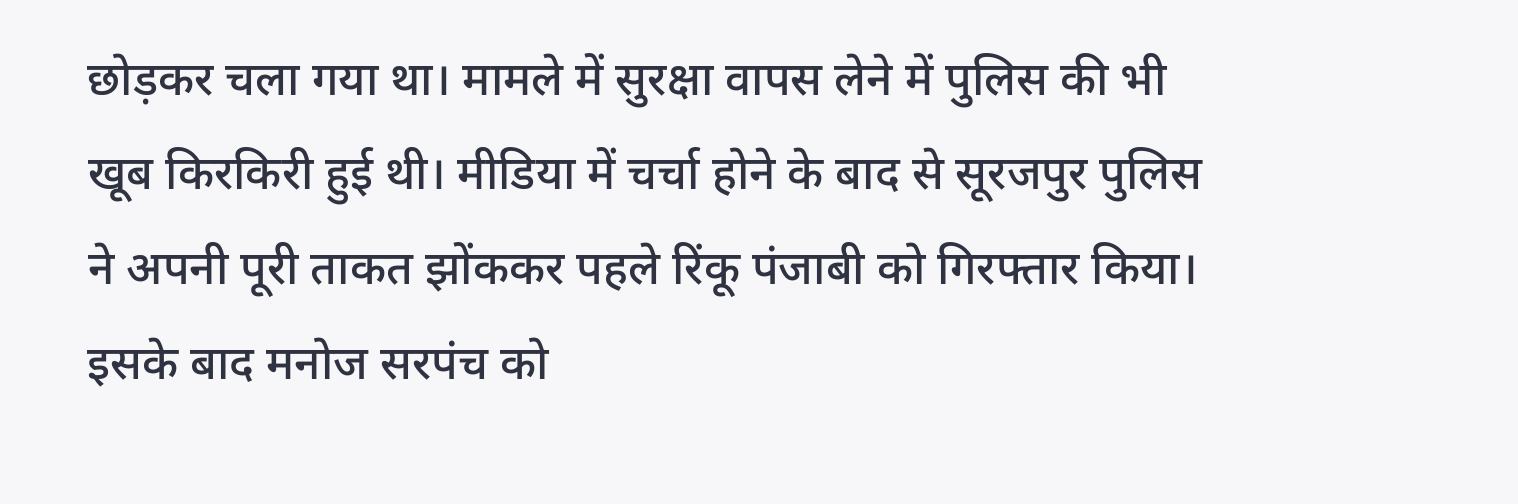छोड़कर चला गया था। मामले में सुरक्षा वापस लेने में पुलिस की भी खूब किरकिरी हुई थी। मीडिया में चर्चा होने के बाद से सूरजपुर पुलिस ने अपनी पूरी ताकत झोंककर पहले रिंकू पंजाबी को गिरफ्तार किया। इसके बाद मनोज सरपंच को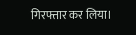गिरफ्तार कर लिया।